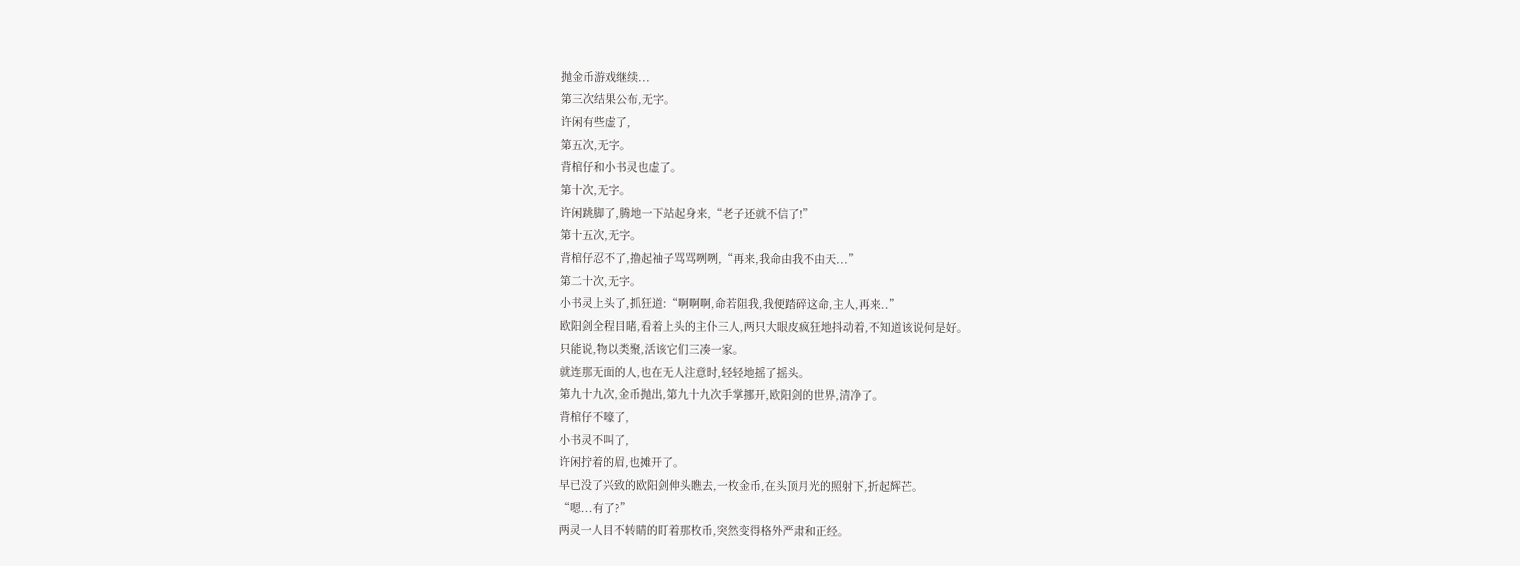抛金币游戏继续...
第三次结果公布,无字。
许闲有些虚了,
第五次,无字。
背棺仔和小书灵也虚了。
第十次,无字。
许闲跳脚了,腾地一下站起身来,“老子还就不信了!”
第十五次,无字。
背棺仔忍不了,撸起袖子骂骂咧咧,“再来,我命由我不由天...”
第二十次,无字。
小书灵上头了,抓狂道:“啊啊啊,命若阻我,我便踏碎这命,主人,再来..”
欧阳剑全程目睹,看着上头的主仆三人,两只大眼皮疯狂地抖动着,不知道该说何是好。
只能说,物以类聚,活该它们三凑一家。
就连那无面的人,也在无人注意时,轻轻地摇了摇头。
第九十九次,金币抛出,第九十九次手掌挪开,欧阳剑的世界,清净了。
背棺仔不嚎了,
小书灵不叫了,
许闲拧着的眉,也摊开了。
早已没了兴致的欧阳剑伸头瞧去,一枚金币,在头顶月光的照射下,折起辉芒。
“嗯...有了?”
两灵一人目不转睛的盯着那枚币,突然变得格外严肃和正经。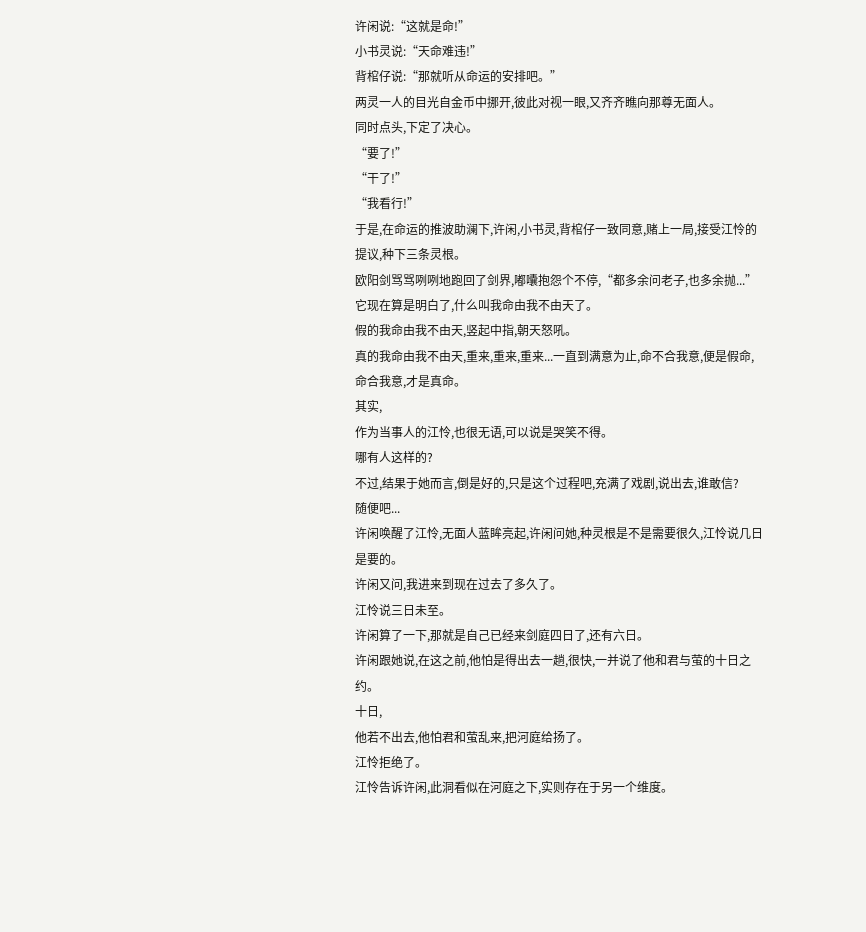许闲说:“这就是命!”
小书灵说:“天命难违!”
背棺仔说:“那就听从命运的安排吧。”
两灵一人的目光自金币中挪开,彼此对视一眼,又齐齐瞧向那尊无面人。
同时点头,下定了决心。
“要了!”
“干了!”
“我看行!”
于是,在命运的推波助澜下,许闲,小书灵,背棺仔一致同意,赌上一局,接受江怜的提议,种下三条灵根。
欧阳剑骂骂咧咧地跑回了剑界,嘟囔抱怨个不停,“都多余问老子,也多余抛...”
它现在算是明白了,什么叫我命由我不由天了。
假的我命由我不由天,竖起中指,朝天怒吼。
真的我命由我不由天,重来,重来,重来...一直到满意为止,命不合我意,便是假命,命合我意,才是真命。
其实,
作为当事人的江怜,也很无语,可以说是哭笑不得。
哪有人这样的?
不过,结果于她而言,倒是好的,只是这个过程吧,充满了戏剧,说出去,谁敢信?
随便吧...
许闲唤醒了江怜,无面人蓝眸亮起,许闲问她,种灵根是不是需要很久,江怜说几日是要的。
许闲又问,我进来到现在过去了多久了。
江怜说三日未至。
许闲算了一下,那就是自己已经来剑庭四日了,还有六日。
许闲跟她说,在这之前,他怕是得出去一趟,很快,一并说了他和君与萤的十日之约。
十日,
他若不出去,他怕君和萤乱来,把河庭给扬了。
江怜拒绝了。
江怜告诉许闲,此洞看似在河庭之下,实则存在于另一个维度。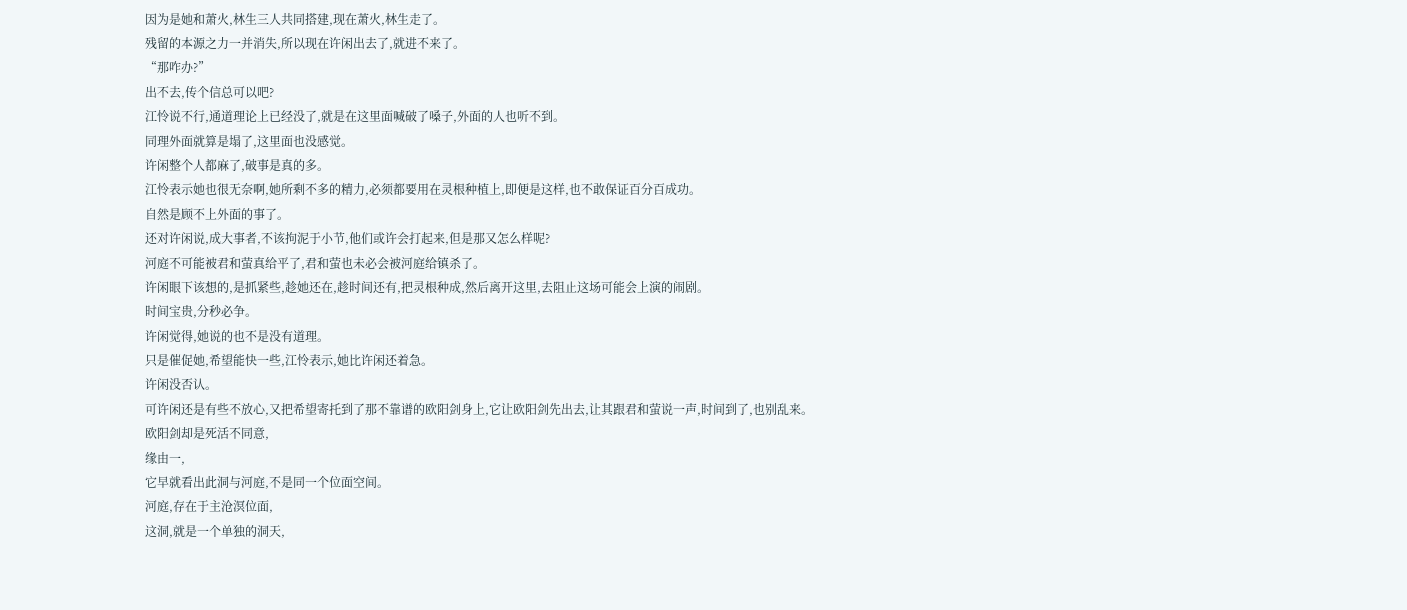因为是她和萧火,林生三人共同搭建,现在萧火,林生走了。
残留的本源之力一并消失,所以现在许闲出去了,就进不来了。
“那咋办?”
出不去,传个信总可以吧?
江怜说不行,通道理论上已经没了,就是在这里面喊破了嗓子,外面的人也听不到。
同理外面就算是塌了,这里面也没感觉。
许闲整个人都麻了,破事是真的多。
江怜表示她也很无奈啊,她所剩不多的精力,必须都要用在灵根种植上,即便是这样,也不敢保证百分百成功。
自然是顾不上外面的事了。
还对许闲说,成大事者,不该拘泥于小节,他们或许会打起来,但是那又怎么样呢?
河庭不可能被君和萤真给平了,君和萤也未必会被河庭给镇杀了。
许闲眼下该想的,是抓紧些,趁她还在,趁时间还有,把灵根种成,然后离开这里,去阻止这场可能会上演的闹剧。
时间宝贵,分秒必争。
许闲觉得,她说的也不是没有道理。
只是催促她,希望能快一些,江怜表示,她比许闲还着急。
许闲没否认。
可许闲还是有些不放心,又把希望寄托到了那不靠谱的欧阳剑身上,它让欧阳剑先出去,让其跟君和萤说一声,时间到了,也别乱来。
欧阳剑却是死活不同意,
缘由一,
它早就看出此洞与河庭,不是同一个位面空间。
河庭,存在于主沧溟位面,
这洞,就是一个单独的洞天,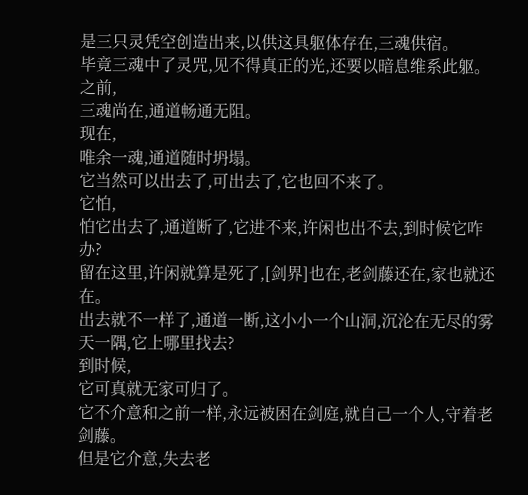是三只灵凭空创造出来,以供这具躯体存在,三魂供宿。
毕竟三魂中了灵咒,见不得真正的光,还要以暗息维系此躯。
之前,
三魂尚在,通道畅通无阻。
现在,
唯余一魂,通道随时坍塌。
它当然可以出去了,可出去了,它也回不来了。
它怕,
怕它出去了,通道断了,它进不来,许闲也出不去,到时候它咋办?
留在这里,许闲就算是死了,[剑界]也在,老剑藤还在,家也就还在。
出去就不一样了,通道一断,这小小一个山洞,沉沦在无尽的雾天一隅,它上哪里找去?
到时候,
它可真就无家可归了。
它不介意和之前一样,永远被困在剑庭,就自己一个人,守着老剑藤。
但是它介意,失去老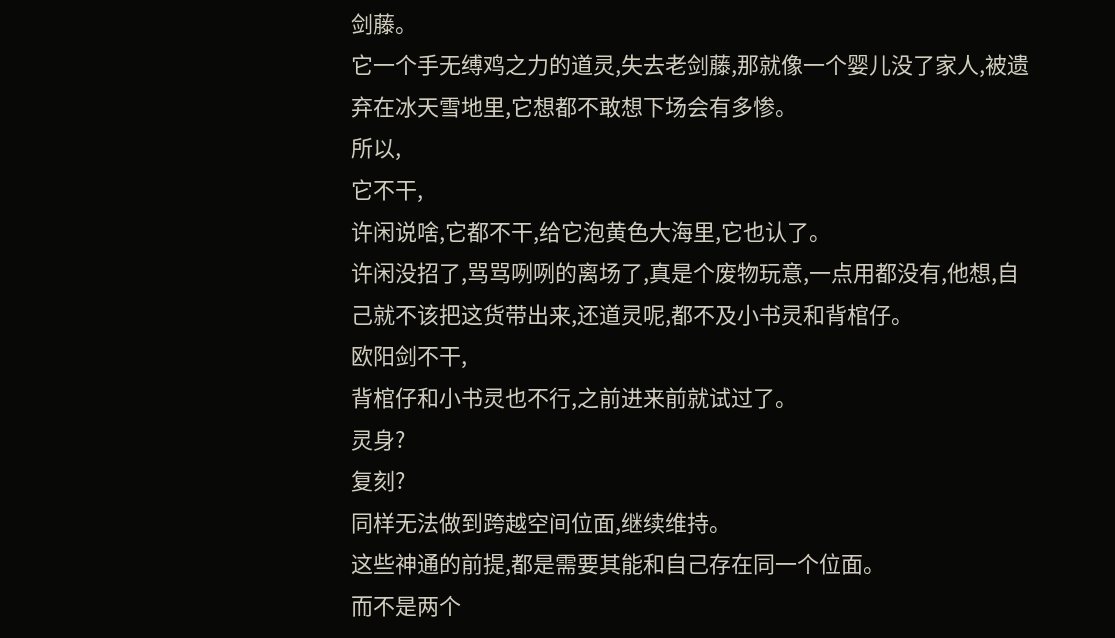剑藤。
它一个手无缚鸡之力的道灵,失去老剑藤,那就像一个婴儿没了家人,被遗弃在冰天雪地里,它想都不敢想下场会有多惨。
所以,
它不干,
许闲说啥,它都不干,给它泡黄色大海里,它也认了。
许闲没招了,骂骂咧咧的离场了,真是个废物玩意,一点用都没有,他想,自己就不该把这货带出来,还道灵呢,都不及小书灵和背棺仔。
欧阳剑不干,
背棺仔和小书灵也不行,之前进来前就试过了。
灵身?
复刻?
同样无法做到跨越空间位面,继续维持。
这些神通的前提,都是需要其能和自己存在同一个位面。
而不是两个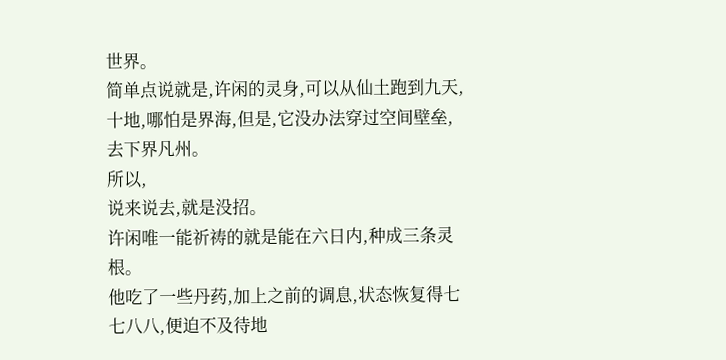世界。
简单点说就是,许闲的灵身,可以从仙土跑到九天,十地,哪怕是界海,但是,它没办法穿过空间壁垒,去下界凡州。
所以,
说来说去,就是没招。
许闲唯一能祈祷的就是能在六日内,种成三条灵根。
他吃了一些丹药,加上之前的调息,状态恢复得七七八八,便迫不及待地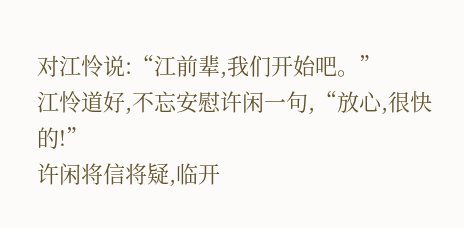对江怜说:“江前辈,我们开始吧。”
江怜道好,不忘安慰许闲一句,“放心,很快的!”
许闲将信将疑,临开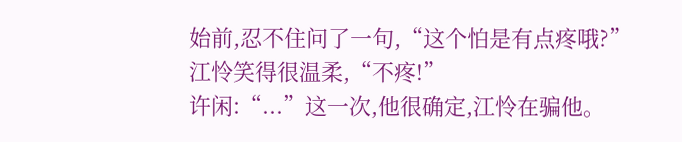始前,忍不住问了一句,“这个怕是有点疼哦?”
江怜笑得很温柔,“不疼!”
许闲:“...”这一次,他很确定,江怜在骗他。